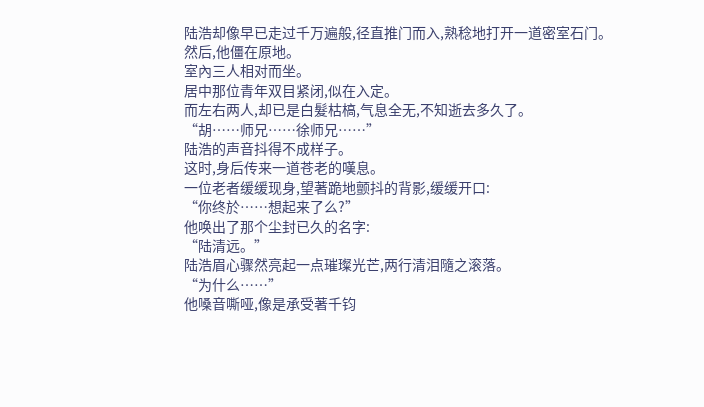陆浩却像早已走过千万遍般,径直推门而入,熟稔地打开一道密室石门。
然后,他僵在原地。
室內三人相对而坐。
居中那位青年双目紧闭,似在入定。
而左右两人,却已是白髮枯槁,气息全无,不知逝去多久了。
“胡……师兄……徐师兄……”
陆浩的声音抖得不成样子。
这时,身后传来一道苍老的嘆息。
一位老者缓缓现身,望著跪地颤抖的背影,缓缓开口:
“你终於……想起来了么?”
他唤出了那个尘封已久的名字:
“陆清远。”
陆浩眉心骤然亮起一点璀璨光芒,两行清泪隨之滚落。
“为什么……”
他嗓音嘶哑,像是承受著千钧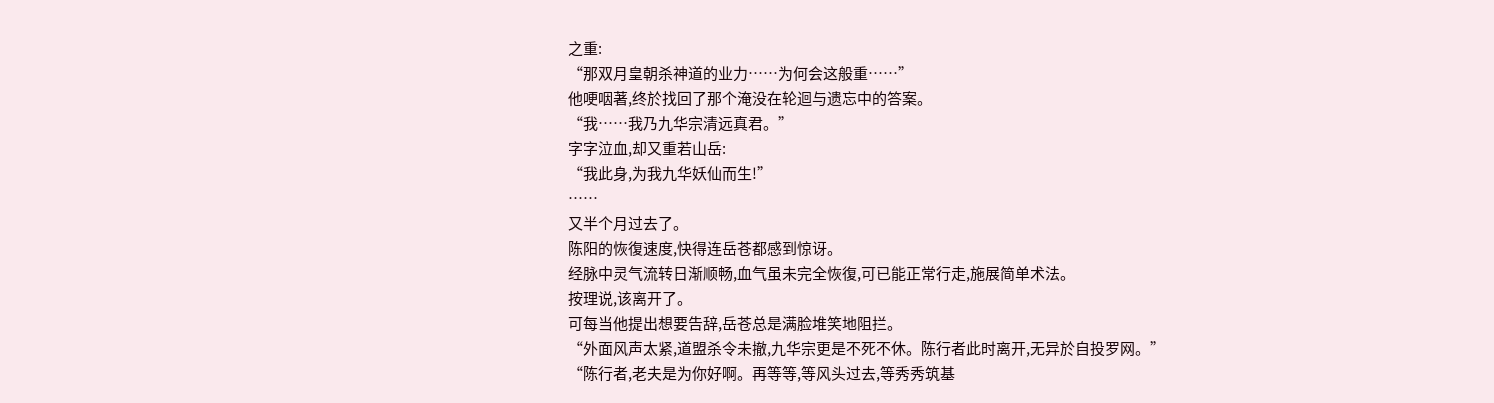之重:
“那双月皇朝杀神道的业力……为何会这般重……”
他哽咽著,终於找回了那个淹没在轮迴与遗忘中的答案。
“我……我乃九华宗清远真君。”
字字泣血,却又重若山岳:
“我此身,为我九华妖仙而生!”
……
又半个月过去了。
陈阳的恢復速度,快得连岳苍都感到惊讶。
经脉中灵气流转日渐顺畅,血气虽未完全恢復,可已能正常行走,施展简单术法。
按理说,该离开了。
可每当他提出想要告辞,岳苍总是满脸堆笑地阻拦。
“外面风声太紧,道盟杀令未撤,九华宗更是不死不休。陈行者此时离开,无异於自投罗网。”
“陈行者,老夫是为你好啊。再等等,等风头过去,等秀秀筑基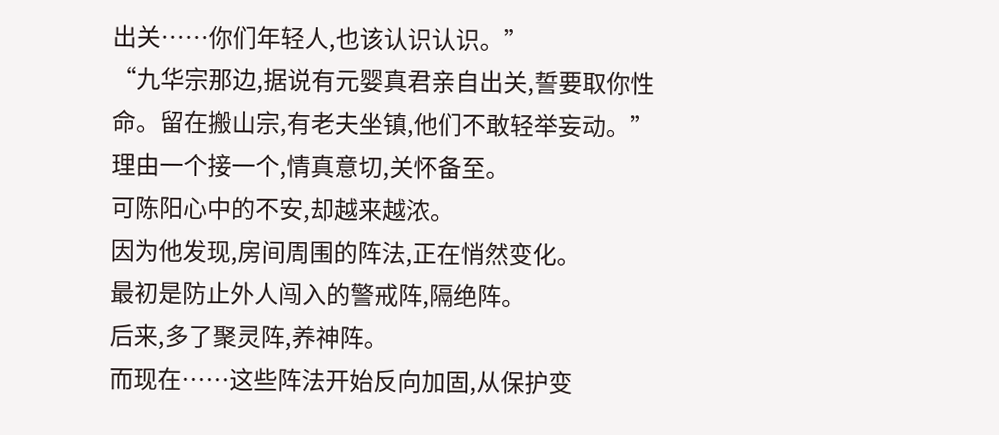出关……你们年轻人,也该认识认识。”
“九华宗那边,据说有元婴真君亲自出关,誓要取你性命。留在搬山宗,有老夫坐镇,他们不敢轻举妄动。”
理由一个接一个,情真意切,关怀备至。
可陈阳心中的不安,却越来越浓。
因为他发现,房间周围的阵法,正在悄然变化。
最初是防止外人闯入的警戒阵,隔绝阵。
后来,多了聚灵阵,养神阵。
而现在……这些阵法开始反向加固,从保护变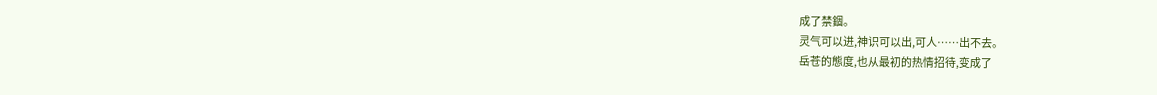成了禁錮。
灵气可以进,神识可以出,可人……出不去。
岳苍的態度,也从最初的热情招待,变成了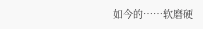如今的……软磨硬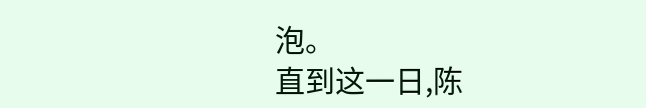泡。
直到这一日,陈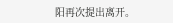阳再次提出离开。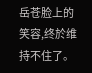岳苍脸上的笑容,终於维持不住了。